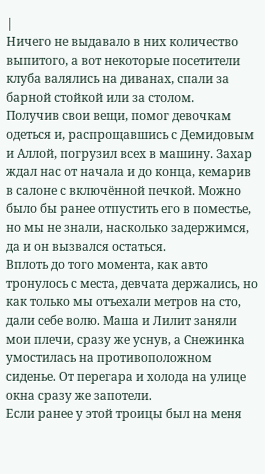|
Ничего не выдавало в них количество выпитого, а вот некоторые посетители клуба валялись на диванах, спали за барной стойкой или за столом.
Получив свои вещи, помог девочкам одеться и, распрощавшись с Демидовым и Аллой, погрузил всех в машину. Захар ждал нас от начала и до конца, кемарив в салоне с включённой печкой. Можно было бы ранее отпустить его в поместье, но мы не знали, насколько задержимся, да и он вызвался остаться.
Вплоть до того момента, как авто тронулось с места, девчата держались, но как только мы отъехали метров на сто, дали себе волю. Маша и Лилит заняли мои плечи, сразу же уснув, а Снежинка умостилась на противоположном сиденье. От перегара и холода на улице окна сразу же запотели.
Если ранее у этой троицы был на меня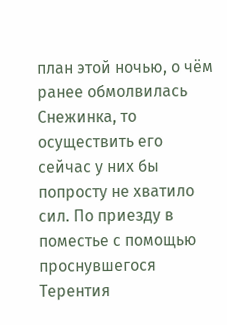план этой ночью, о чём ранее обмолвилась Снежинка, то осуществить его сейчас у них бы попросту не хватило сил. По приезду в поместье с помощью проснувшегося Терентия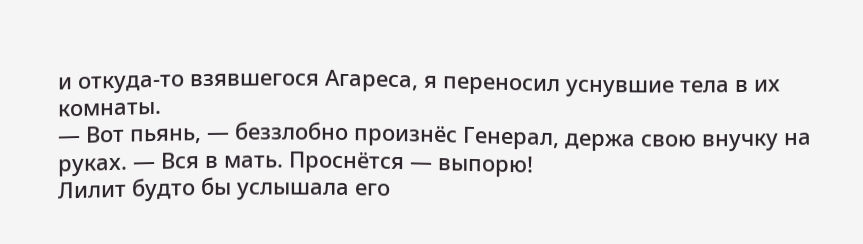и откуда-то взявшегося Агареса, я переносил уснувшие тела в их комнаты.
— Вот пьянь, — беззлобно произнёс Генерал, держа свою внучку на руках. — Вся в мать. Проснётся — выпорю!
Лилит будто бы услышала его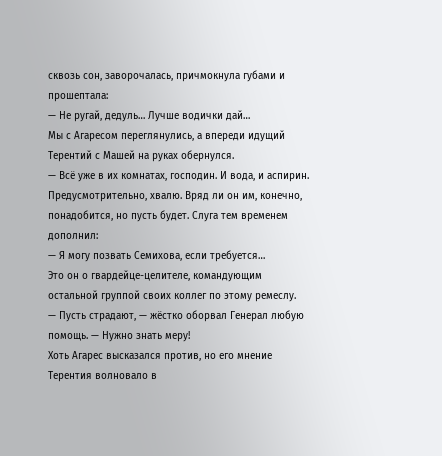сквозь сон, заворочалась, причмокнула губами и прошептала:
— Не ругай, дедуль… Лучше водички дай…
Мы с Агаресом переглянулись, а впереди идущий Терентий с Машей на руках обернулся.
— Всё уже в их комнатах, господин. И вода, и аспирин.
Предусмотрительно, хвалю. Вряд ли он им, конечно, понадобится, но пусть будет. Слуга тем временем дополнил:
— Я могу позвать Семихова, если требуется…
Это он о гвардейце-целителе, командующим остальной группой своих коллег по этому ремеслу.
— Пусть страдают, — жёстко оборвал Генерал любую помощь. — Нужно знать меру!
Хоть Агарес высказался против, но его мнение Терентия волновало в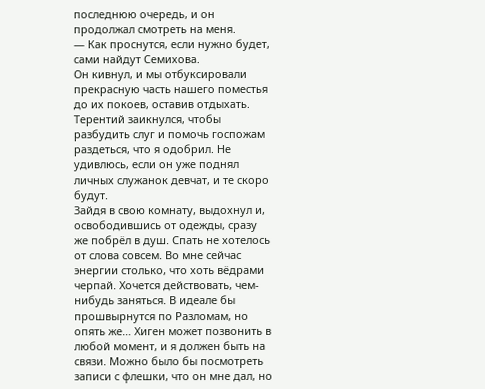последнюю очередь, и он продолжал смотреть на меня.
— Как проснутся, если нужно будет, сами найдут Семихова.
Он кивнул, и мы отбуксировали прекрасную часть нашего поместья до их покоев, оставив отдыхать. Терентий заикнулся, чтобы разбудить слуг и помочь госпожам раздеться, что я одобрил. Не удивлюсь, если он уже поднял личных служанок девчат, и те скоро будут.
Зайдя в свою комнату, выдохнул и, освободившись от одежды, сразу же побрёл в душ. Спать не хотелось от слова совсем. Во мне сейчас энергии столько, что хоть вёдрами черпай. Хочется действовать, чем-нибудь заняться. В идеале бы прошвырнутся по Разломам, но опять же… Хиген может позвонить в любой момент, и я должен быть на связи. Можно было бы посмотреть записи с флешки, что он мне дал, но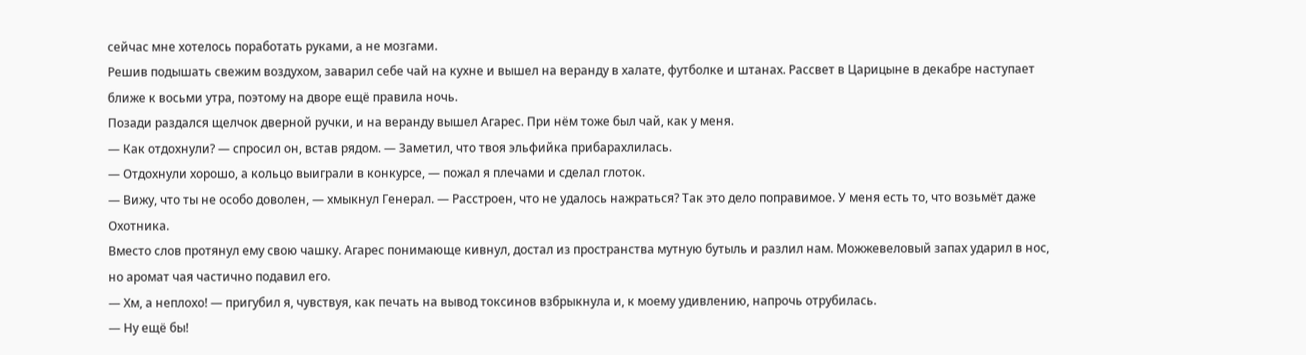сейчас мне хотелось поработать руками, а не мозгами.
Решив подышать свежим воздухом, заварил себе чай на кухне и вышел на веранду в халате, футболке и штанах. Рассвет в Царицыне в декабре наступает ближе к восьми утра, поэтому на дворе ещё правила ночь.
Позади раздался щелчок дверной ручки, и на веранду вышел Агарес. При нём тоже был чай, как у меня.
— Как отдохнули? — спросил он, встав рядом. — Заметил, что твоя эльфийка прибарахлилась.
— Отдохнули хорошо, а кольцо выиграли в конкурсе, — пожал я плечами и сделал глоток.
— Вижу, что ты не особо доволен, — хмыкнул Генерал. — Расстроен, что не удалось нажраться? Так это дело поправимое. У меня есть то, что возьмёт даже Охотника.
Вместо слов протянул ему свою чашку. Агарес понимающе кивнул, достал из пространства мутную бутыль и разлил нам. Можжевеловый запах ударил в нос, но аромат чая частично подавил его.
— Хм, а неплохо! — пригубил я, чувствуя, как печать на вывод токсинов взбрыкнула и, к моему удивлению, напрочь отрубилась.
— Ну ещё бы!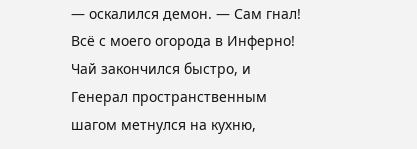— оскалился демон. — Сам гнал! Всё с моего огорода в Инферно!
Чай закончился быстро, и Генерал пространственным шагом метнулся на кухню,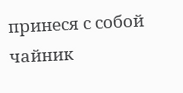принеся с собой чайник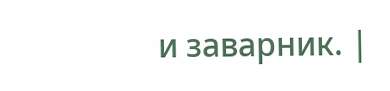и заварник. |